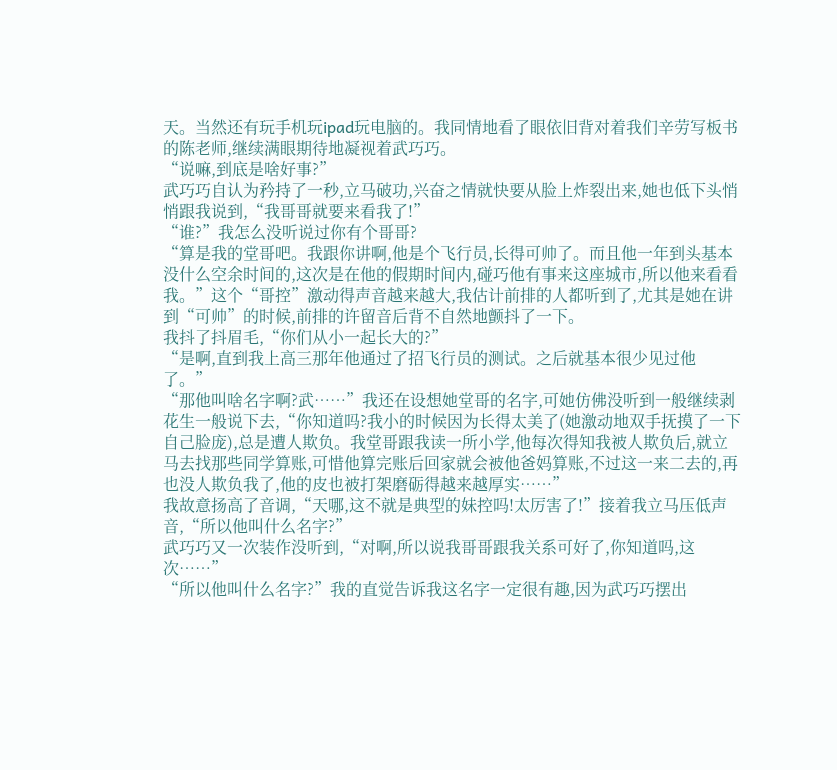天。当然还有玩手机玩ipad玩电脑的。我同情地看了眼依旧背对着我们辛劳写板书的陈老师,继续满眼期待地凝视着武巧巧。
“说嘛,到底是啥好事?”
武巧巧自认为矜持了一秒,立马破功,兴奋之情就快要从脸上炸裂出来,她也低下头悄悄跟我说到,“我哥哥就要来看我了!”
“谁?”我怎么没听说过你有个哥哥?
“算是我的堂哥吧。我跟你讲啊,他是个飞行员,长得可帅了。而且他一年到头基本没什么空余时间的,这次是在他的假期时间内,碰巧他有事来这座城市,所以他来看看我。”这个“哥控”激动得声音越来越大,我估计前排的人都听到了,尤其是她在讲到“可帅”的时候,前排的许留音后背不自然地颤抖了一下。
我抖了抖眉毛,“你们从小一起长大的?”
“是啊,直到我上高三那年他通过了招飞行员的测试。之后就基本很少见过他了。”
“那他叫啥名字啊?武……”我还在设想她堂哥的名字,可她仿佛没听到一般继续剥花生一般说下去,“你知道吗?我小的时候因为长得太美了(她激动地双手抚摸了一下自己脸庞),总是遭人欺负。我堂哥跟我读一所小学,他每次得知我被人欺负后,就立马去找那些同学算账,可惜他算完账后回家就会被他爸妈算账,不过这一来二去的,再也没人欺负我了,他的皮也被打架磨砺得越来越厚实……”
我故意扬高了音调,“天哪,这不就是典型的妹控吗!太厉害了!”接着我立马压低声音,“所以他叫什么名字?”
武巧巧又一次装作没听到,“对啊,所以说我哥哥跟我关系可好了,你知道吗,这次……”
“所以他叫什么名字?”我的直觉告诉我这名字一定很有趣,因为武巧巧摆出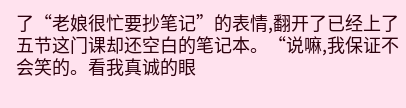了“老娘很忙要抄笔记”的表情,翻开了已经上了五节这门课却还空白的笔记本。“说嘛,我保证不会笑的。看我真诚的眼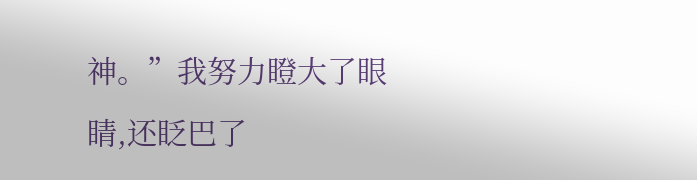神。”我努力瞪大了眼睛,还眨巴了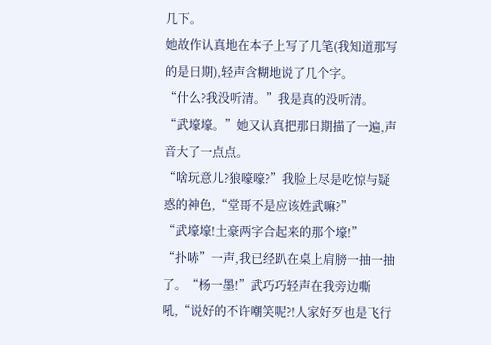几下。
她故作认真地在本子上写了几笔(我知道那写的是日期),轻声含糊地说了几个字。
“什么?我没听清。”我是真的没听清。
“武壕壕。”她又认真把那日期描了一遍,声音大了一点点。
“啥玩意儿?狼嚎嚎?”我脸上尽是吃惊与疑惑的神色,“堂哥不是应该姓武嘛?”
“武壕壕!土豪两字合起来的那个壕!”
“扑哧”一声,我已经趴在桌上肩膀一抽一抽了。“杨一墨!”武巧巧轻声在我旁边嘶吼,“说好的不许嘲笑呢?!人家好歹也是飞行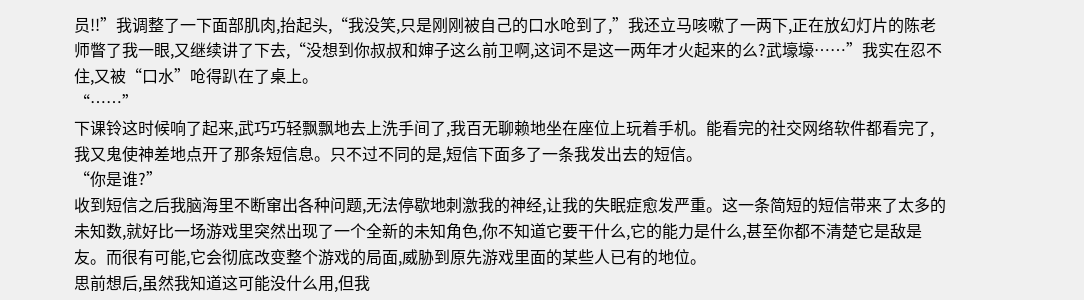员!!”我调整了一下面部肌肉,抬起头,“我没笑,只是刚刚被自己的口水呛到了,”我还立马咳嗽了一两下,正在放幻灯片的陈老师瞥了我一眼,又继续讲了下去,“没想到你叔叔和婶子这么前卫啊,这词不是这一两年才火起来的么?武壕壕……”我实在忍不住,又被“口水”呛得趴在了桌上。
“……”
下课铃这时候响了起来,武巧巧轻飘飘地去上洗手间了,我百无聊赖地坐在座位上玩着手机。能看完的社交网络软件都看完了,我又鬼使神差地点开了那条短信息。只不过不同的是,短信下面多了一条我发出去的短信。
“你是谁?”
收到短信之后我脑海里不断窜出各种问题,无法停歇地刺激我的神经,让我的失眠症愈发严重。这一条简短的短信带来了太多的未知数,就好比一场游戏里突然出现了一个全新的未知角色,你不知道它要干什么,它的能力是什么,甚至你都不清楚它是敌是友。而很有可能,它会彻底改变整个游戏的局面,威胁到原先游戏里面的某些人已有的地位。
思前想后,虽然我知道这可能没什么用,但我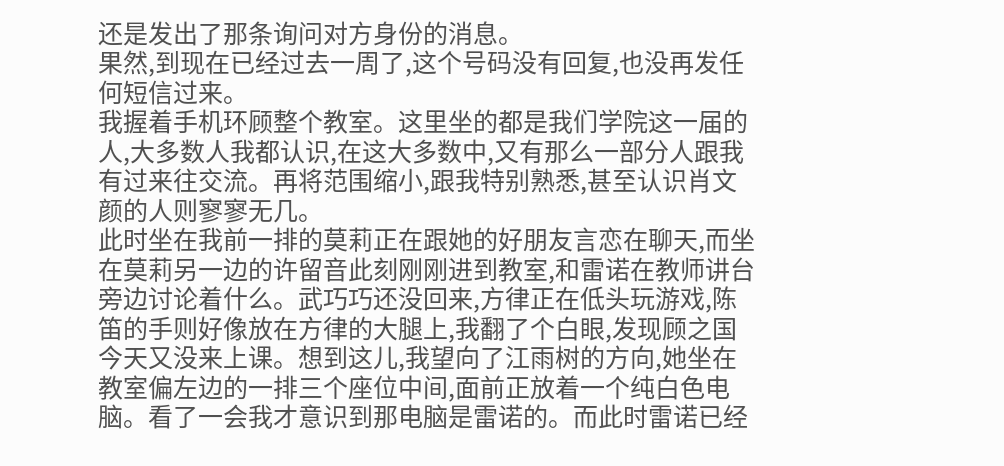还是发出了那条询问对方身份的消息。
果然,到现在已经过去一周了,这个号码没有回复,也没再发任何短信过来。
我握着手机环顾整个教室。这里坐的都是我们学院这一届的人,大多数人我都认识,在这大多数中,又有那么一部分人跟我有过来往交流。再将范围缩小,跟我特别熟悉,甚至认识肖文颜的人则寥寥无几。
此时坐在我前一排的莫莉正在跟她的好朋友言恋在聊天,而坐在莫莉另一边的许留音此刻刚刚进到教室,和雷诺在教师讲台旁边讨论着什么。武巧巧还没回来,方律正在低头玩游戏,陈笛的手则好像放在方律的大腿上,我翻了个白眼,发现顾之国今天又没来上课。想到这儿,我望向了江雨树的方向,她坐在教室偏左边的一排三个座位中间,面前正放着一个纯白色电脑。看了一会我才意识到那电脑是雷诺的。而此时雷诺已经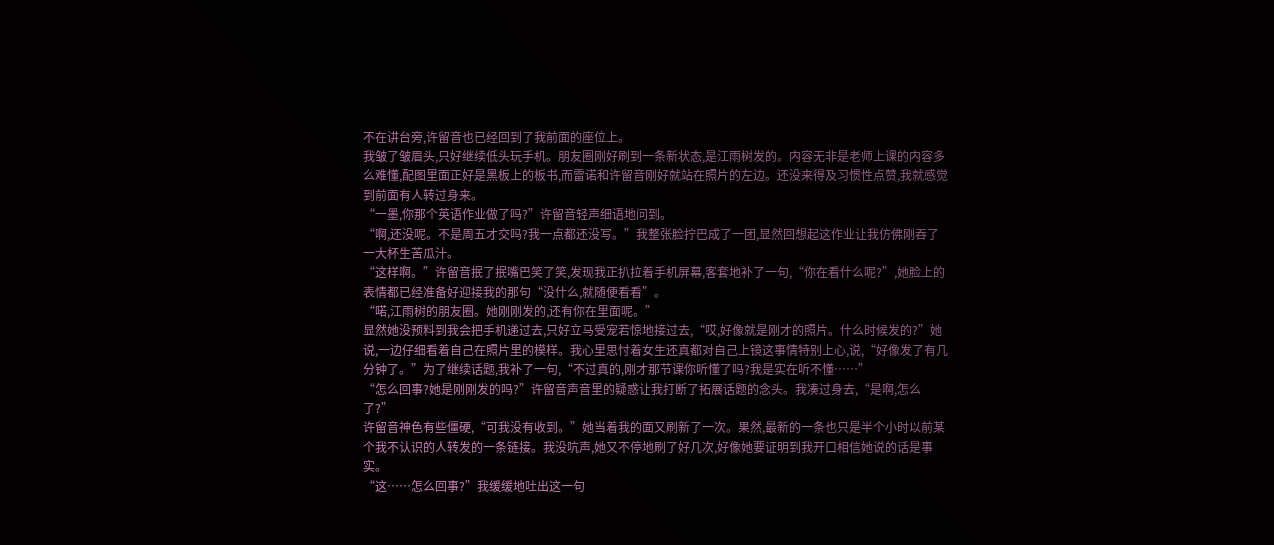不在讲台旁,许留音也已经回到了我前面的座位上。
我皱了皱眉头,只好继续低头玩手机。朋友圈刚好刷到一条新状态,是江雨树发的。内容无非是老师上课的内容多么难懂,配图里面正好是黑板上的板书,而雷诺和许留音刚好就站在照片的左边。还没来得及习惯性点赞,我就感觉到前面有人转过身来。
“一墨,你那个英语作业做了吗?”许留音轻声细语地问到。
“啊,还没呢。不是周五才交吗?我一点都还没写。”我整张脸拧巴成了一团,显然回想起这作业让我仿佛刚吞了一大杯生苦瓜汁。
“这样啊。”许留音抿了抿嘴巴笑了笑,发现我正扒拉着手机屏幕,客套地补了一句,“你在看什么呢?”,她脸上的表情都已经准备好迎接我的那句“没什么,就随便看看”。
“喏,江雨树的朋友圈。她刚刚发的,还有你在里面呢。”
显然她没预料到我会把手机递过去,只好立马受宠若惊地接过去,“哎,好像就是刚才的照片。什么时候发的?”她说,一边仔细看着自己在照片里的模样。我心里思忖着女生还真都对自己上镜这事情特别上心,说,“好像发了有几分钟了。”为了继续话题,我补了一句,“不过真的,刚才那节课你听懂了吗?我是实在听不懂……”
“怎么回事?她是刚刚发的吗?”许留音声音里的疑惑让我打断了拓展话题的念头。我凑过身去,“是啊,怎么了?”
许留音神色有些僵硬,“可我没有收到。”她当着我的面又刷新了一次。果然,最新的一条也只是半个小时以前某个我不认识的人转发的一条链接。我没吭声,她又不停地刷了好几次,好像她要证明到我开口相信她说的话是事实。
“这……怎么回事?”我缓缓地吐出这一句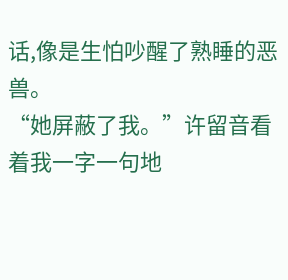话,像是生怕吵醒了熟睡的恶兽。
“她屏蔽了我。”许留音看着我一字一句地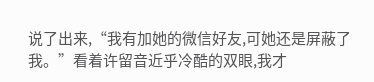说了出来,“我有加她的微信好友,可她还是屏蔽了我。”看着许留音近乎冷酷的双眼,我才